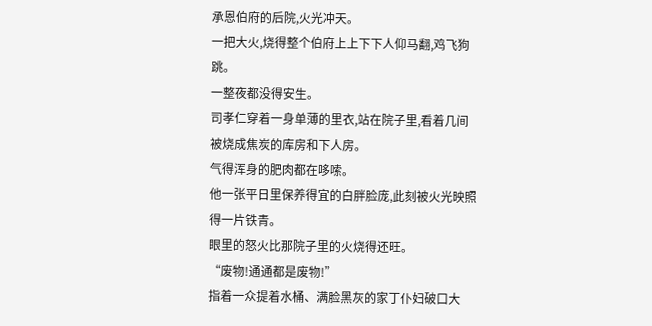承恩伯府的后院,火光冲天。
一把大火,烧得整个伯府上上下下人仰马翻,鸡飞狗跳。
一整夜都没得安生。
司孝仁穿着一身单薄的里衣,站在院子里,看着几间被烧成焦炭的库房和下人房。
气得浑身的肥肉都在哆嗦。
他一张平日里保养得宜的白胖脸庞,此刻被火光映照得一片铁青。
眼里的怒火比那院子里的火烧得还旺。
“废物!通通都是废物!”
指着一众提着水桶、满脸黑灰的家丁仆妇破口大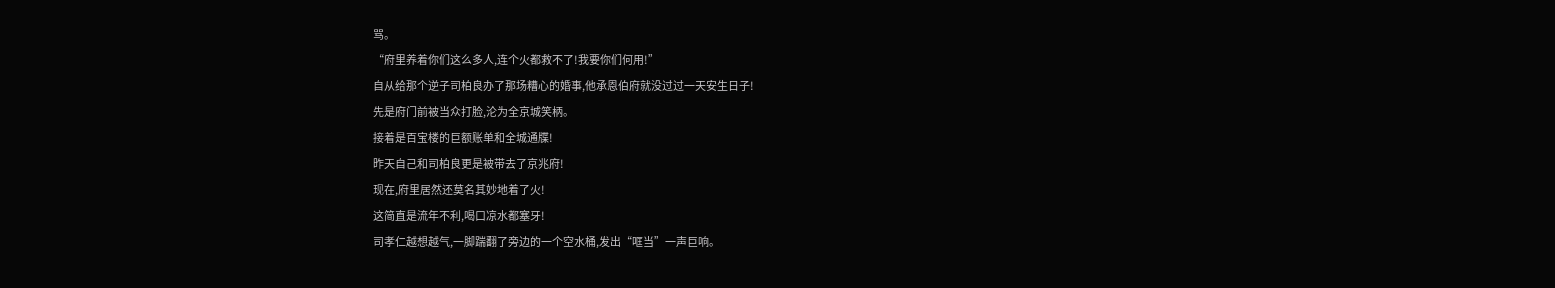骂。
“府里养着你们这么多人,连个火都救不了!我要你们何用!”
自从给那个逆子司柏良办了那场糟心的婚事,他承恩伯府就没过过一天安生日子!
先是府门前被当众打脸,沦为全京城笑柄。
接着是百宝楼的巨额账单和全城通牒!
昨天自己和司柏良更是被带去了京兆府!
现在,府里居然还莫名其妙地着了火!
这简直是流年不利,喝口凉水都塞牙!
司孝仁越想越气,一脚踹翻了旁边的一个空水桶,发出“哐当”一声巨响。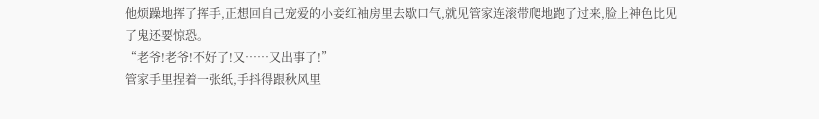他烦躁地挥了挥手,正想回自己宠爱的小妾红袖房里去歇口气,就见管家连滚带爬地跑了过来,脸上神色比见了鬼还要惊恐。
“老爷!老爷!不好了!又……又出事了!”
管家手里捏着一张纸,手抖得跟秋风里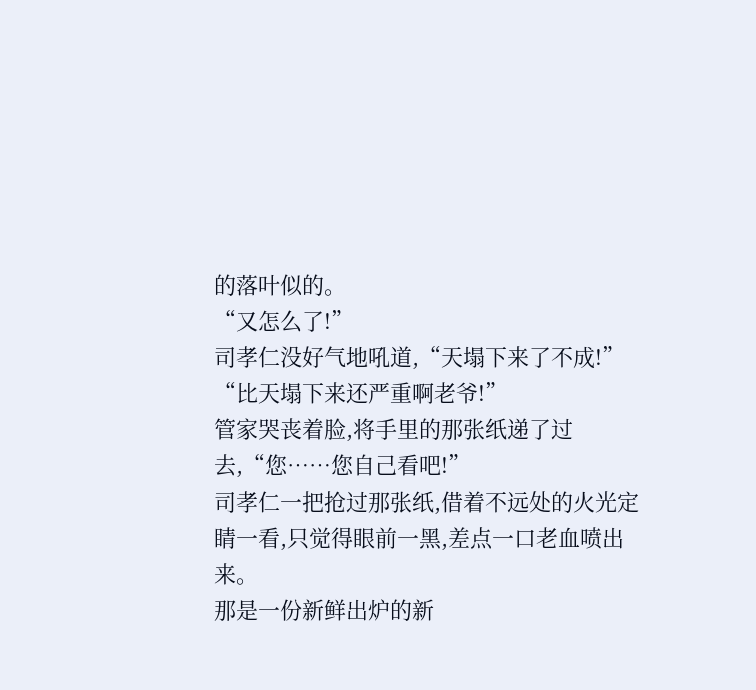的落叶似的。
“又怎么了!”
司孝仁没好气地吼道,“天塌下来了不成!”
“比天塌下来还严重啊老爷!”
管家哭丧着脸,将手里的那张纸递了过去,“您……您自己看吧!”
司孝仁一把抢过那张纸,借着不远处的火光定睛一看,只觉得眼前一黑,差点一口老血喷出来。
那是一份新鲜出炉的新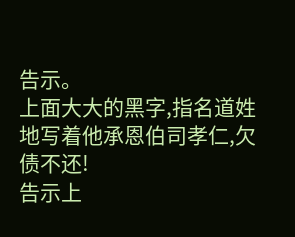告示。
上面大大的黑字,指名道姓地写着他承恩伯司孝仁,欠债不还!
告示上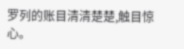罗列的账目清清楚楚,触目惊心。